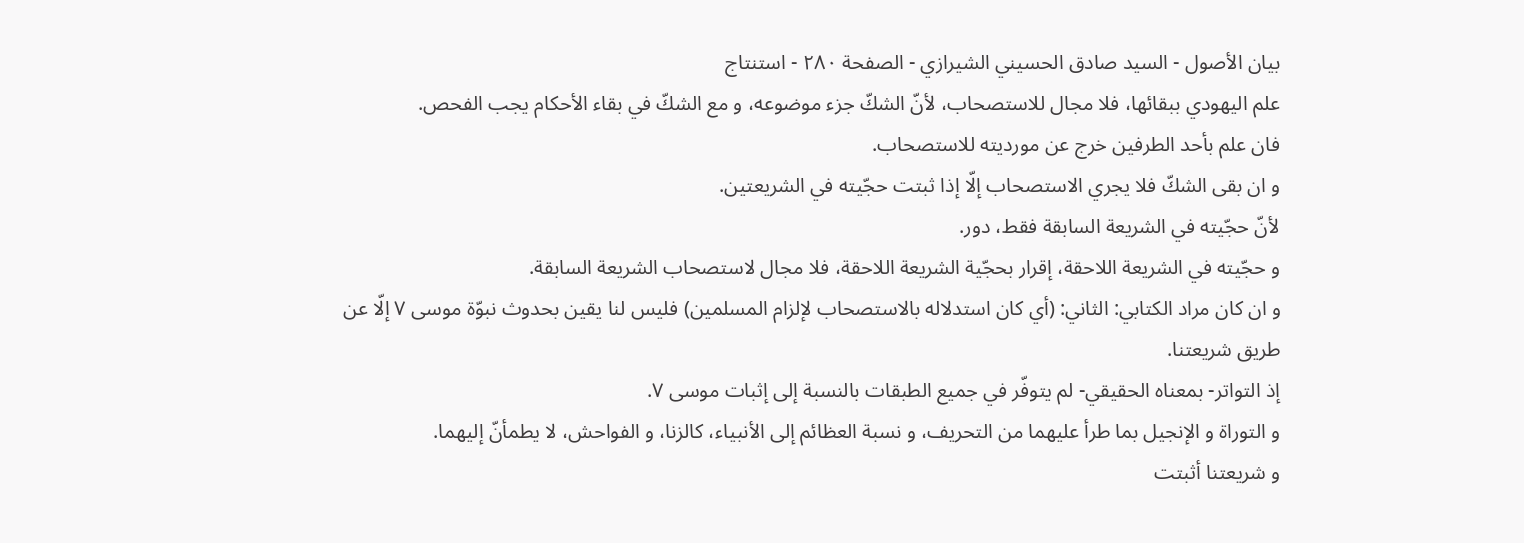بيان الأصول - السيد صادق الحسيني الشيرازي - الصفحة ٢٨٠ - استنتاج
علم اليهودي ببقائها، فلا مجال للاستصحاب، لأنّ الشكّ جزء موضوعه، و مع الشكّ في بقاء الأحكام يجب الفحص.
فان علم بأحد الطرفين خرج عن مورديته للاستصحاب.
و ان بقى الشكّ فلا يجري الاستصحاب إلّا إذا ثبتت حجّيته في الشريعتين.
لأنّ حجّيته في الشريعة السابقة فقط، دور.
و حجّيته في الشريعة اللاحقة، إقرار بحجّية الشريعة اللاحقة، فلا مجال لاستصحاب الشريعة السابقة.
و ان كان مراد الكتابي: الثاني: (أي كان استدلاله بالاستصحاب لإلزام المسلمين) فليس لنا يقين بحدوث نبوّة موسى ٧ إلّا عن طريق شريعتنا.
إذ التواتر- بمعناه الحقيقي- لم يتوفّر في جميع الطبقات بالنسبة إلى إثبات موسى ٧.
و التوراة و الإنجيل بما طرأ عليهما من التحريف، و نسبة العظائم إلى الأنبياء، كالزنا، و الفواحش، لا يطمأنّ إليهما.
و شريعتنا أثبتت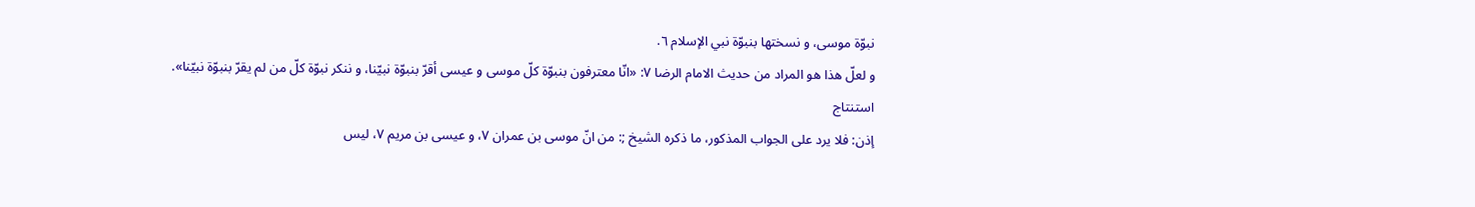نبوّة موسى، و نسختها بنبوّة نبي الإسلام ٦.
و لعلّ هذا هو المراد من حديث الامام الرضا ٧: «انّا معترفون بنبوّة كلّ موسى و عيسى أقرّ بنبوّة نبيّنا، و ننكر نبوّة كلّ من لم يقرّ بنبوّة نبيّنا».
استنتاج
إذن: فلا يرد على الجواب المذكور، ما ذكره الشيخ ;: من انّ موسى بن عمران ٧، و عيسى بن مريم ٧، ليس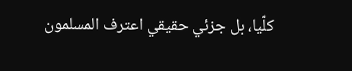كلّيا، بل جزئي حقيقي اعترف المسلمون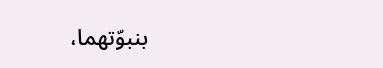بنبوّتهما،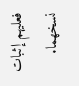فعليهم إثبات نسخهما.